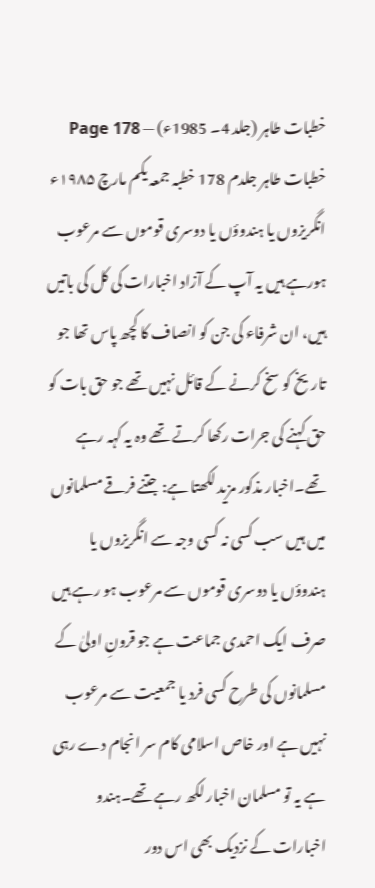خطبات طاہر (جلد 4۔ 1985ء) — Page 178
خطبات طاہر جلدم 178 خطبہ جمعہ یکم مارچ ۱۹۸۵ء انگریزوں یا ہندوؤں یا دوسری قوموں سے مرعوب ہورہے ہیں یہ آپ کے آزاد اخبارات کی کل کی باتیں ہیں، ان شرفاء کی جن کو انصاف کا کچھ پاس تھا جو تاریخ کو سخ کرنے کے قائل نہیں تھے جو حق بات کو حق کہنے کی جرات رکھا کرتے تھے وہ یہ کہہ رہے تھے۔اخبار مذکور مزید لکھتا ہے: جتنے فرقے مسلمانوں میں ہیں سب کسی نہ کسی وجہ سے انگریزوں یا ہندوؤں یا دوسری قوموں سے مرعوب ہو رہے ہیں صرف ایک احمدی جماعت ہے جو قرونِ اولیٰ کے مسلمانوں کی طرح کسی فرد یا جمعیت سے مرعوب نہیں ہے اور خاص اسلامی کام سر انجام دے رہی ہے یہ تو مسلمان اخبار لکھ رہے تھے۔ہندو اخبارات کے نزدیک بھی اس دور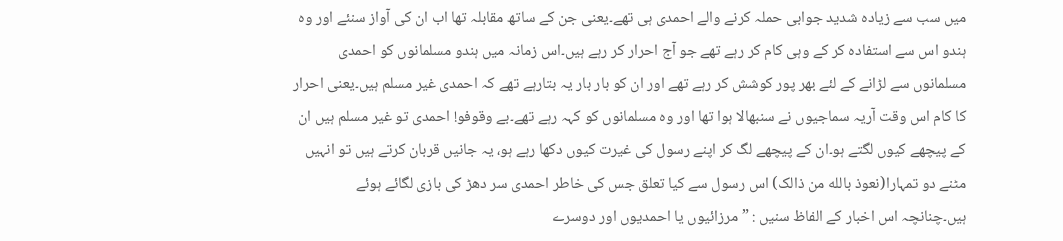میں سب سے زیادہ شدید جوابی حملہ کرنے والے احمدی ہی تھے۔یعنی جن کے ساتھ مقابلہ تھا اب ان کی آواز سنئے اور وہ ہندو اس سے استفادہ کر کے وہی کام کر رہے تھے جو آج احرار کر رہے ہیں۔اس زمانہ میں ہندو مسلمانوں کو احمدی مسلمانوں سے لڑانے کے لئے بھر پور کوشش کر رہے تھے اور ان کو بار بار یہ بتارہے تھے کہ احمدی غیر مسلم ہیں۔یعنی احرار کا کام اس وقت آریہ سماجیوں نے سنبھالا ہوا تھا اور وہ مسلمانوں کو کہہ رہے تھے۔بے وقوفو! احمدی تو غیر مسلم ہیں ان کے پیچھے کیوں لگتے ہو۔ان کے پیچھے لگ کر اپنے رسول کی غیرت کیوں دکھا رہے ہو، یہ جانیں قربان کرتے ہیں تو انہیں مٹنے دو تمہارا(نعوذ بالله من ذالک) اس رسول سے کیا تعلق جس کی خاطر احمدی سر دھڑ کی بازی لگائے ہوئے ہیں۔چنانچہ اس اخبار کے الفاظ سنیں : ”مرزائیوں یا احمدیوں اور دوسرے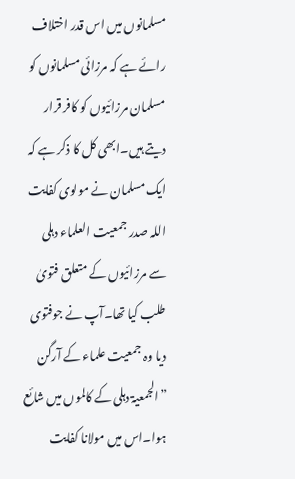مسلمانوں میں اس قدر اختلاف رائے ہے کہ مرزائی مسلمانوں کو مسلمان مرزائیوں کو کافر قرار دیتے ہیں۔ابھی کل کا ذکر ہے کہ ایک مسلمان نے مولوی کفایت اللہ صدر جمعیت العلماء دہلی سے مرزائیوں کے متعلق فتویٰ طلب کیا تھا۔آپ نے جوفتوی دیا وہ جمعیت علماء کے آرگن ”الجمعیۃ دہلی کے کالموں میں شائع ہوا۔اس میں مولانا کفایت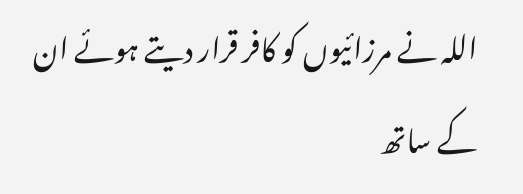اللہ نے مرزائیوں کو کافر قرار دیتے ہوئے ان کے ساتھ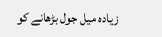زیادہ میل جول بڑھانے کو